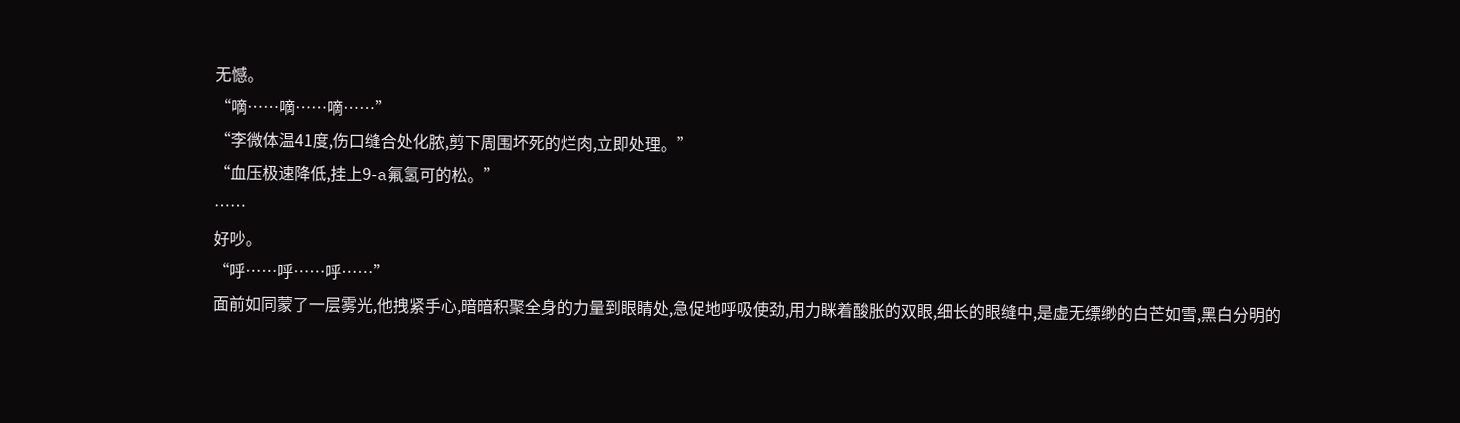无憾。
“嘀……嘀……嘀……”
“李微体温41度,伤口缝合处化脓,剪下周围坏死的烂肉,立即处理。”
“血压极速降低,挂上9-a氟氢可的松。”
……
好吵。
“呼……呼……呼……”
面前如同蒙了一层雾光,他拽紧手心,暗暗积聚全身的力量到眼睛处,急促地呼吸使劲,用力眯着酸胀的双眼,细长的眼缝中,是虚无缥缈的白芒如雪,黑白分明的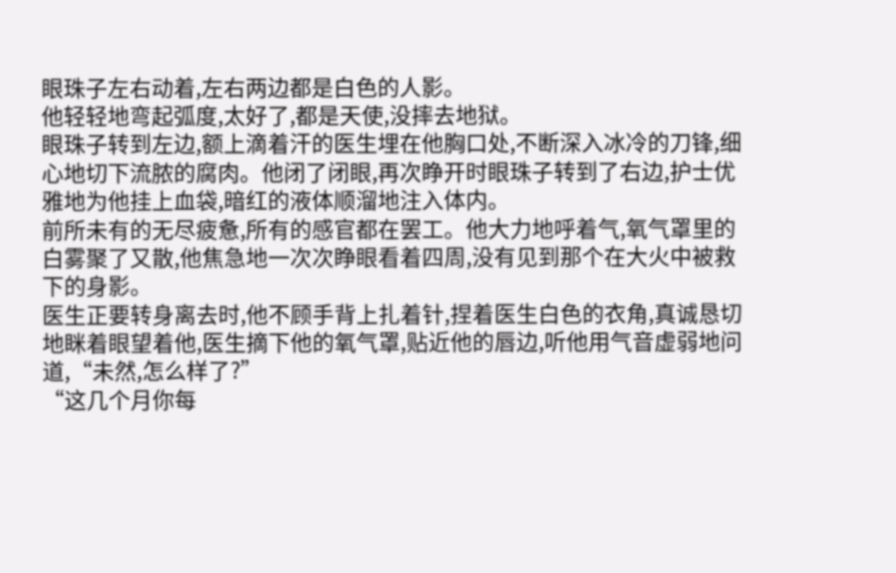眼珠子左右动着,左右两边都是白色的人影。
他轻轻地弯起弧度,太好了,都是天使,没摔去地狱。
眼珠子转到左边,额上滴着汗的医生埋在他胸口处,不断深入冰冷的刀锋,细心地切下流脓的腐肉。他闭了闭眼,再次睁开时眼珠子转到了右边,护士优雅地为他挂上血袋,暗红的液体顺溜地注入体内。
前所未有的无尽疲惫,所有的感官都在罢工。他大力地呼着气,氧气罩里的白雾聚了又散,他焦急地一次次睁眼看着四周,没有见到那个在大火中被救下的身影。
医生正要转身离去时,他不顾手背上扎着针,捏着医生白色的衣角,真诚恳切地眯着眼望着他,医生摘下他的氧气罩,贴近他的唇边,听他用气音虚弱地问道,“未然,怎么样了?”
“这几个月你每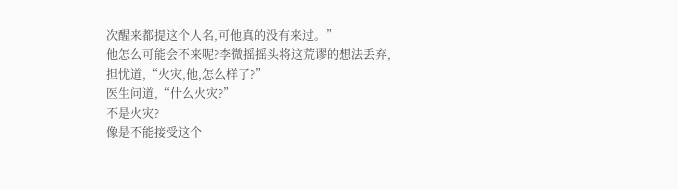次醒来都提这个人名,可他真的没有来过。”
他怎么可能会不来呢?李微摇摇头将这荒谬的想法丢弃,担忧道,“火灾,他,怎么样了?”
医生问道,“什么火灾?”
不是火灾?
像是不能接受这个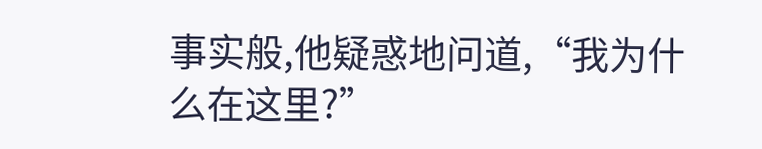事实般,他疑惑地问道,“我为什么在这里?”